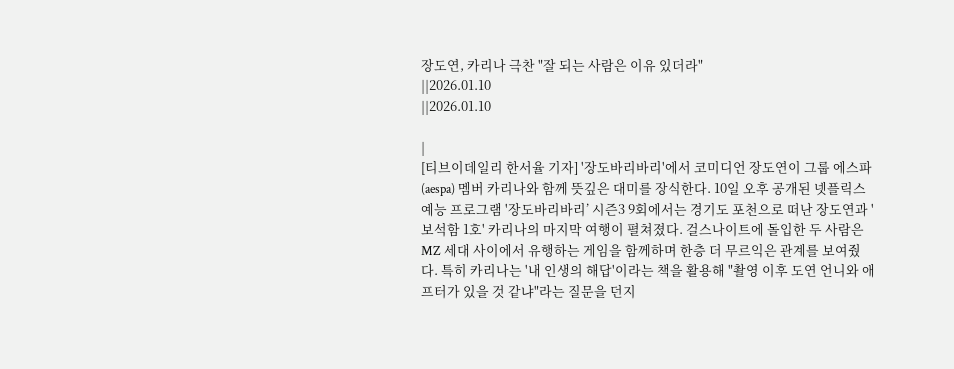장도연, 카리나 극찬 "잘 되는 사람은 이유 있더라"
||2026.01.10
||2026.01.10

|
[티브이데일리 한서율 기자] '장도바리바리'에서 코미디언 장도연이 그룹 에스파(aespa) 멤버 카리나와 함께 뜻깊은 대미를 장식한다. 10일 오후 공개된 넷플릭스 예능 프로그램 '장도바리바리’ 시즌3 9회에서는 경기도 포천으로 떠난 장도연과 '보석함 1호' 카리나의 마지막 여행이 펼쳐졌다. 걸스나이트에 돌입한 두 사람은 MZ 세대 사이에서 유행하는 게임을 함께하며 한층 더 무르익은 관계를 보여줬다. 특히 카리나는 '내 인생의 해답'이라는 책을 활용해 "촬영 이후 도연 언니와 애프터가 있을 것 같냐"라는 질문을 던지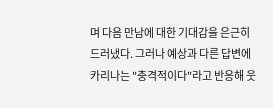며 다음 만남에 대한 기대감을 은근히 드러냈다. 그러나 예상과 다른 답변에 카리나는 "충격적이다"라고 반응해 웃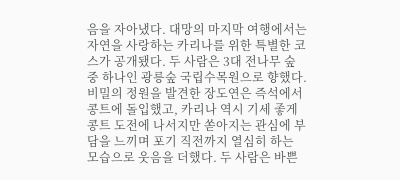음을 자아냈다. 대망의 마지막 여행에서는 자연을 사랑하는 카리나를 위한 특별한 코스가 공개됐다. 두 사람은 3대 전나무 숲 중 하나인 광릉숲 국립수목원으로 향했다. 비밀의 정원을 발견한 장도연은 즉석에서 콩트에 돌입했고, 카리나 역시 기세 좋게 콩트 도전에 나서지만 쏟아지는 관심에 부담을 느끼며 포기 직전까지 열심히 하는 모습으로 웃음을 더했다. 두 사람은 바쁜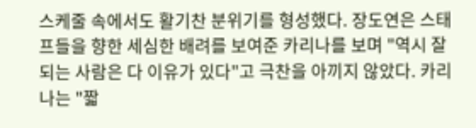스케줄 속에서도 활기찬 분위기를 형성했다. 장도연은 스태프들을 향한 세심한 배려를 보여준 카리나를 보며 "역시 잘 되는 사람은 다 이유가 있다"고 극찬을 아끼지 않았다. 카리나는 "짧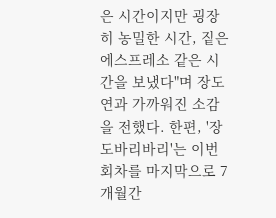은 시간이지만 굉장히 농밀한 시간, 짙은 에스프레소 같은 시간을 보냈다"며 장도연과 가까워진 소감을 전했다. 한편, '장도바리바리'는 이번 회차를 마지막으로 7개월간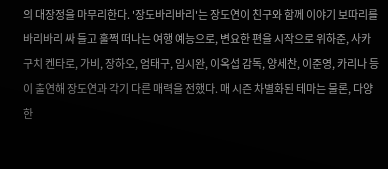의 대장정을 마무리한다. '장도바리바리'는 장도연이 친구와 함께 이야기 보따리를 바리바리 싸 들고 훌쩍 떠나는 여행 예능으로, 변요한 편을 시작으로 위하준, 사카구치 켄타로, 가비, 장하오, 엄태구, 임시완, 이옥섭 감독, 양세찬, 이준영, 카리나 등이 출연해 장도연과 각기 다른 매력을 전했다. 매 시즌 차별화된 테마는 물론, 다양한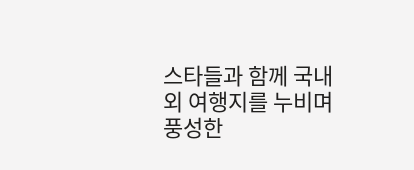스타들과 함께 국내외 여행지를 누비며 풍성한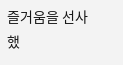즐거움을 선사했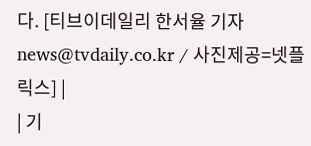다. [티브이데일리 한서율 기자 news@tvdaily.co.kr / 사진제공=넷플릭스] |
| 기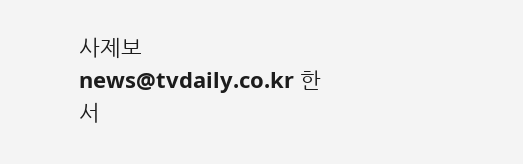사제보 news@tvdaily.co.kr 한서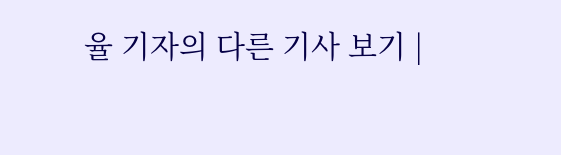율 기자의 다른 기사 보기 |